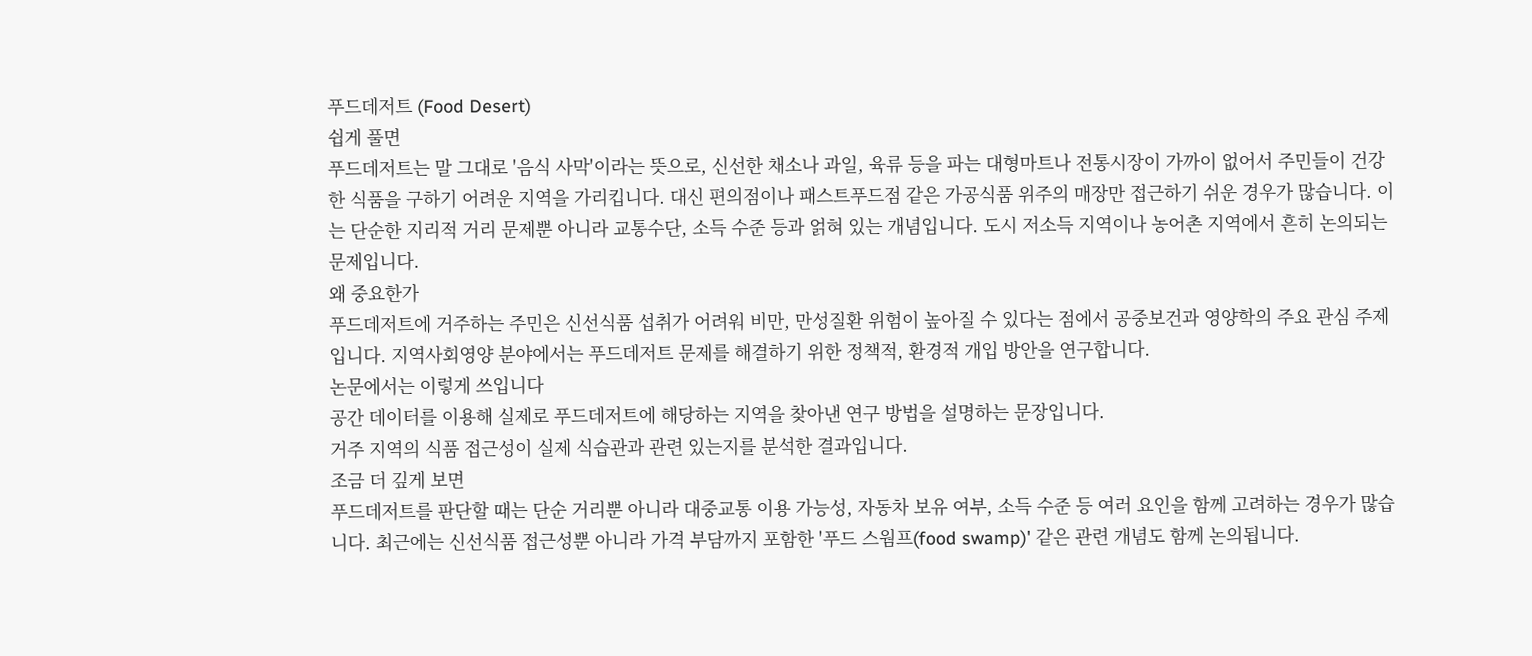푸드데저트 (Food Desert)
쉽게 풀면
푸드데저트는 말 그대로 '음식 사막'이라는 뜻으로, 신선한 채소나 과일, 육류 등을 파는 대형마트나 전통시장이 가까이 없어서 주민들이 건강한 식품을 구하기 어려운 지역을 가리킵니다. 대신 편의점이나 패스트푸드점 같은 가공식품 위주의 매장만 접근하기 쉬운 경우가 많습니다. 이는 단순한 지리적 거리 문제뿐 아니라 교통수단, 소득 수준 등과 얽혀 있는 개념입니다. 도시 저소득 지역이나 농어촌 지역에서 흔히 논의되는 문제입니다.
왜 중요한가
푸드데저트에 거주하는 주민은 신선식품 섭취가 어려워 비만, 만성질환 위험이 높아질 수 있다는 점에서 공중보건과 영양학의 주요 관심 주제입니다. 지역사회영양 분야에서는 푸드데저트 문제를 해결하기 위한 정책적, 환경적 개입 방안을 연구합니다.
논문에서는 이렇게 쓰입니다
공간 데이터를 이용해 실제로 푸드데저트에 해당하는 지역을 찾아낸 연구 방법을 설명하는 문장입니다.
거주 지역의 식품 접근성이 실제 식습관과 관련 있는지를 분석한 결과입니다.
조금 더 깊게 보면
푸드데저트를 판단할 때는 단순 거리뿐 아니라 대중교통 이용 가능성, 자동차 보유 여부, 소득 수준 등 여러 요인을 함께 고려하는 경우가 많습니다. 최근에는 신선식품 접근성뿐 아니라 가격 부담까지 포함한 '푸드 스웜프(food swamp)' 같은 관련 개념도 함께 논의됩니다.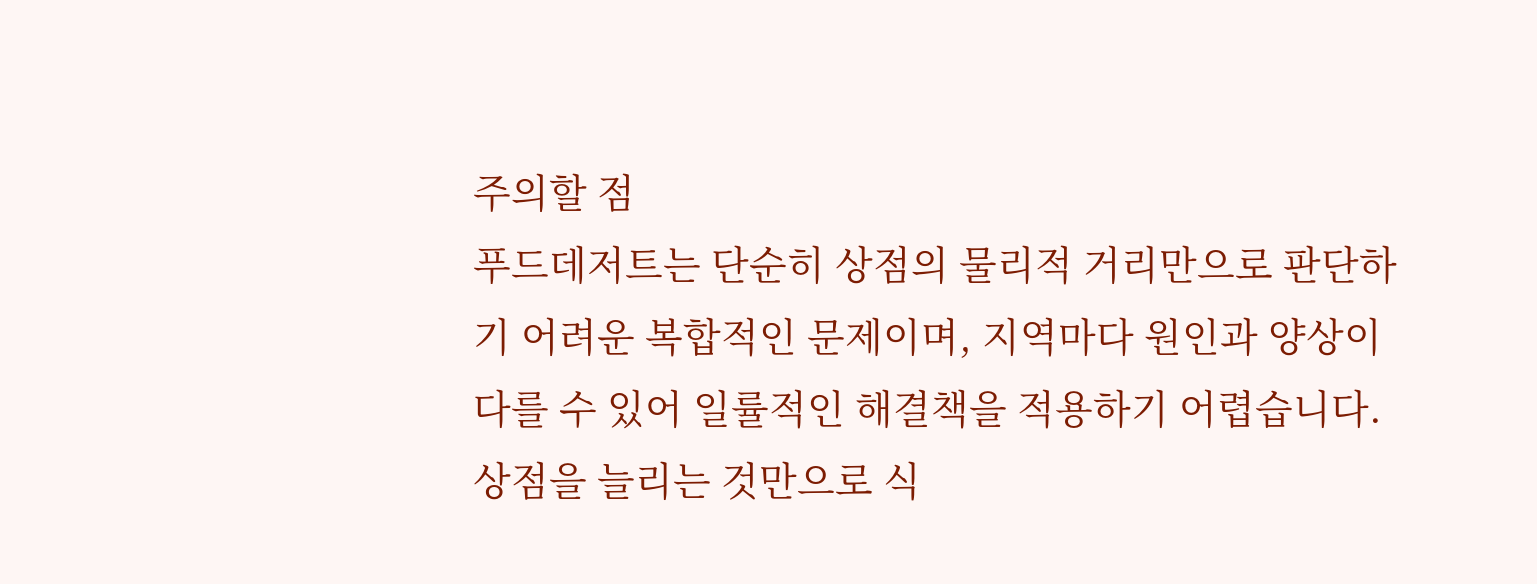주의할 점
푸드데저트는 단순히 상점의 물리적 거리만으로 판단하기 어려운 복합적인 문제이며, 지역마다 원인과 양상이 다를 수 있어 일률적인 해결책을 적용하기 어렵습니다. 상점을 늘리는 것만으로 식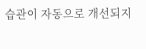습관이 자동으로 개선되지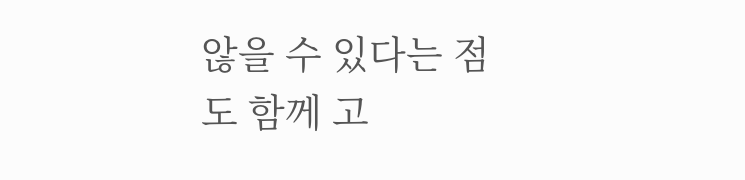않을 수 있다는 점도 함께 고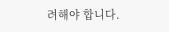려해야 합니다.